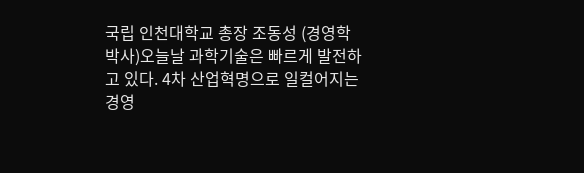국립 인천대학교 총장 조동성 (경영학박사)오늘날 과학기술은 빠르게 발전하고 있다. 4차 산업혁명으로 일컬어지는 경영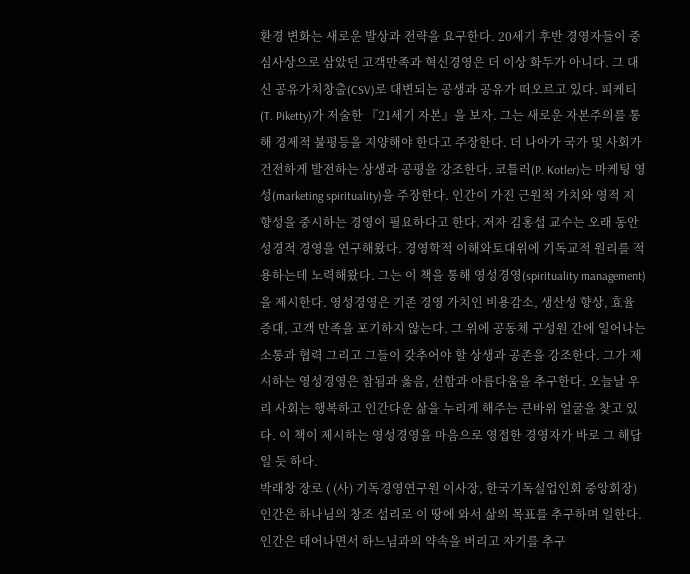환경 변화는 새로운 발상과 전략을 요구한다. 20세기 후반 경영자들이 중심사상으로 삼았던 고객만족과 혁신경영은 더 이상 화두가 아니다. 그 대신 공유가치창출(CSV)로 대변되는 공생과 공유가 떠오르고 있다. 피케티(T. Piketty)가 저술한 『21세기 자본』을 보자. 그는 새로운 자본주의를 통해 경제적 불평등을 지양해야 한다고 주장한다. 더 나아가 국가 및 사회가 건전하게 발전하는 상생과 공평을 강조한다. 코틀러(P. Kotler)는 마케팅 영성(marketing spirituality)을 주장한다. 인간이 가진 근원적 가치와 영적 지향성을 중시하는 경영이 필요하다고 한다. 저자 김홍섭 교수는 오래 동안 성경적 경영을 연구해왔다. 경영학적 이해와토대위에 기독교적 원리를 적용하는데 노력해왔다. 그는 이 책을 통해 영성경영(spirituality management)을 제시한다. 영성경영은 기존 경영 가치인 비용감소, 생산성 향상, 효율 증대, 고객 만족을 포기하지 않는다. 그 위에 공동체 구성원 간에 일어나는 소통과 협력 그리고 그들이 갖추어야 할 상생과 공존을 강조한다. 그가 제시하는 영성경영은 참됨과 옳음, 선함과 아름다움을 추구한다. 오늘날 우리 사회는 행복하고 인간다운 삶을 누리게 해주는 큰바위 얼굴을 찾고 있다. 이 책이 제시하는 영성경영을 마음으로 영접한 경영자가 바로 그 해답일 듯 하다.
박래창 장로 ( (사) 기독경영연구원 이사장, 한국기독실업인회 중앙회장) 인간은 하나님의 창조 섭리로 이 땅에 와서 삶의 목표를 추구하며 일한다. 인간은 태어나면서 하느님과의 약속을 버리고 자기를 추구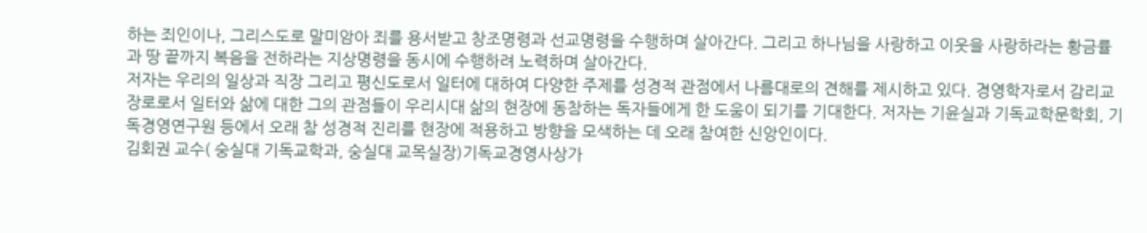하는 죄인이나, 그리스도로 말미암아 죄를 용서받고 창조명령과 선교명령을 수행하며 살아간다. 그리고 하나님을 사랑하고 이웃을 사랑하라는 황금률과 땅 끝까지 복음을 전하라는 지상명령을 동시에 수행하려 노력하며 살아간다.
저자는 우리의 일상과 직장 그리고 평신도로서 일터에 대하여 다양한 주제를 성경적 관점에서 나름대로의 견해를 제시하고 있다. 경영학자로서 감리교 장로로서 일터와 삶에 대한 그의 관점들이 우리시대 삶의 현장에 동참하는 독자들에게 한 도움이 되기를 기대한다. 저자는 기윤실과 기독교학문학회, 기독경영연구원 등에서 오래 참 성경적 진리를 현장에 적용하고 방향을 모색하는 데 오래 참여한 신앙인이다.
김회권 교수( 숭실대 기독교학과, 숭실대 교목실장)기독교경영사상가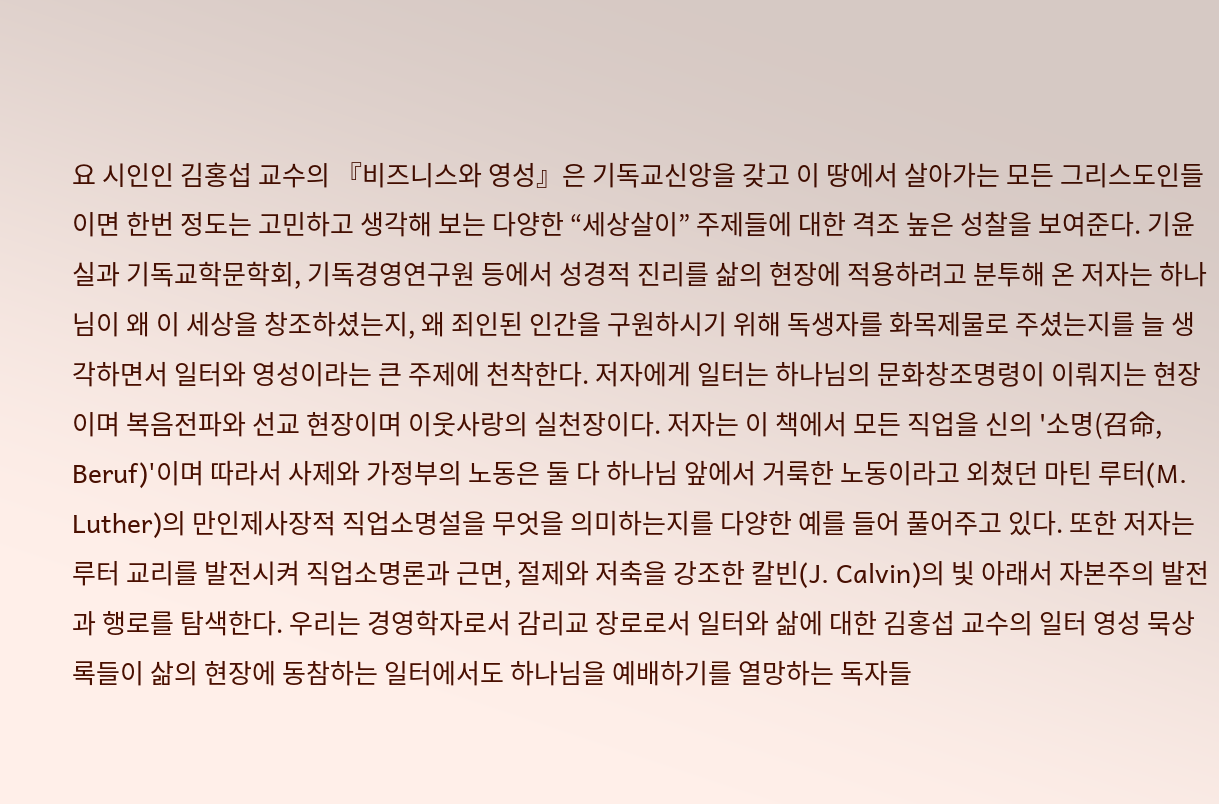요 시인인 김홍섭 교수의 『비즈니스와 영성』은 기독교신앙을 갖고 이 땅에서 살아가는 모든 그리스도인들이면 한번 정도는 고민하고 생각해 보는 다양한 “세상살이” 주제들에 대한 격조 높은 성찰을 보여준다. 기윤실과 기독교학문학회, 기독경영연구원 등에서 성경적 진리를 삶의 현장에 적용하려고 분투해 온 저자는 하나님이 왜 이 세상을 창조하셨는지, 왜 죄인된 인간을 구원하시기 위해 독생자를 화목제물로 주셨는지를 늘 생각하면서 일터와 영성이라는 큰 주제에 천착한다. 저자에게 일터는 하나님의 문화창조명령이 이뤄지는 현장이며 복음전파와 선교 현장이며 이웃사랑의 실천장이다. 저자는 이 책에서 모든 직업을 신의 '소명(召命, Beruf)'이며 따라서 사제와 가정부의 노동은 둘 다 하나님 앞에서 거룩한 노동이라고 외쳤던 마틴 루터(M. Luther)의 만인제사장적 직업소명설을 무엇을 의미하는지를 다양한 예를 들어 풀어주고 있다. 또한 저자는 루터 교리를 발전시켜 직업소명론과 근면, 절제와 저축을 강조한 칼빈(J. Calvin)의 빛 아래서 자본주의 발전과 행로를 탐색한다. 우리는 경영학자로서 감리교 장로로서 일터와 삶에 대한 김홍섭 교수의 일터 영성 묵상록들이 삶의 현장에 동참하는 일터에서도 하나님을 예배하기를 열망하는 독자들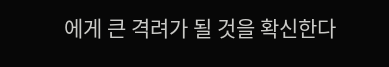에게 큰 격려가 될 것을 확신한다